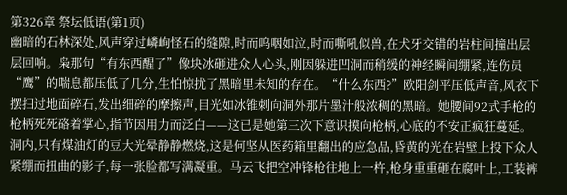第326章 祭坛低语(第1页)
幽暗的石林深处,风声穿过嶙峋怪石的缝隙,时而呜咽如泣,时而嘶吼似兽,在犬牙交错的岩柱间撞出层层回响。枭那句“有东西醒了”像块冰砸进众人心头,刚因躲进凹洞而稍缓的神经瞬间绷紧,连伤员“鹰”的喘息都压低了几分,生怕惊扰了黑暗里未知的存在。“什么东西?”欧阳剑平压低声音,风衣下摆扫过地面碎石,发出细碎的摩擦声,目光如冰锥刺向洞外那片墨汁般浓稠的黑暗。她腰间92式手枪的枪柄死死硌着掌心,指节因用力而泛白——这已是她第三次下意识摸向枪柄,心底的不安正疯狂蔓延。洞内,只有煤油灯的豆大光晕静静燃烧,这是何坚从医药箱里翻出的应急品,昏黄的光在岩壁上投下众人紧绷而扭曲的影子,每一张脸都写满凝重。马云飞把空冲锋枪往地上一杵,枪身重重砸在腐叶上,工装裤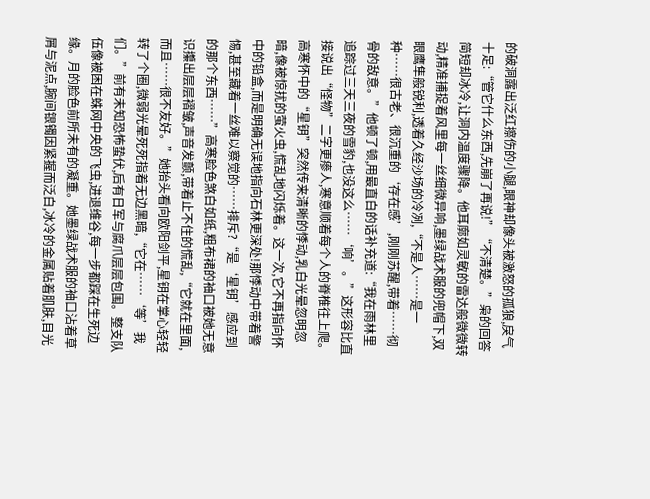的破洞露出泛红擦伤的小腿,眼神却像头被激怒的孤狼,戾气十足:“管它什么东西,先崩了再说!”“不清楚。”枭的回答简短却冰冷,让洞内温度骤降。他耳廓如灵敏的雷达般微微转动,精准捕捉着风里每一丝细微异响,墨绿战术服的兜帽下,双眼鹰隼般锐利,透着久经沙场的冷冽,“不是人……是一种……很古老、很沉重的‘存在感’,刚刚苏醒,带着……彻骨的敌意。”他顿了顿,用最直白的话补充道:“我在雨林里追踪过三天三夜的雪豹,也没这么……‘响’。”这形容比直接说出“怪物”二字更瘆人,寒意顺着每个人的脊椎往上爬。高寒怀中的“星钥”突然传来清晰的悸动,乳白光晕忽明忽暗,像被惊扰的萤火虫,慌乱地闪烁着。这一次,它不再指向怀中的铅盒,而是明确无误地指向石林更深处!那悸动中带着警惕,甚至藏着一丝难以察觉的……排斥?“是‘星钥’感应到的那个东西……”高寒脸色煞白如纸,粗布裙的袖口被她无意识攥出层层褶皱,声音发颤,带着止不住的慌乱,“它就在里面,而且……很不友好。”她抬头看向欧阳剑平,星钥在掌心轻轻转了个圈,微弱光晕死死指着无边黑暗,“它在……‘等’我们。”前有未知恐怖蛰伏,后有日军与腐爪层层包围。整支队伍像被困在蛛网中央的飞虫,进退维谷,每一步都踩在生死边缘。月的脸色前所未有的凝重。她墨绿战术服的袖口沾着草屑与泥点,腕间银镯因紧握而泛白,冰冷的金属贴着肌肤,目光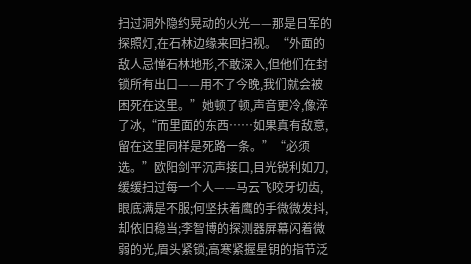扫过洞外隐约晃动的火光——那是日军的探照灯,在石林边缘来回扫视。“外面的敌人忌惮石林地形,不敢深入,但他们在封锁所有出口——用不了今晚,我们就会被困死在这里。”她顿了顿,声音更冷,像淬了冰,“而里面的东西……如果真有敌意,留在这里同样是死路一条。”“必须选。”欧阳剑平沉声接口,目光锐利如刀,缓缓扫过每一个人——马云飞咬牙切齿,眼底满是不服;何坚扶着鹰的手微微发抖,却依旧稳当;李智博的探测器屏幕闪着微弱的光,眉头紧锁;高寒紧握星钥的指节泛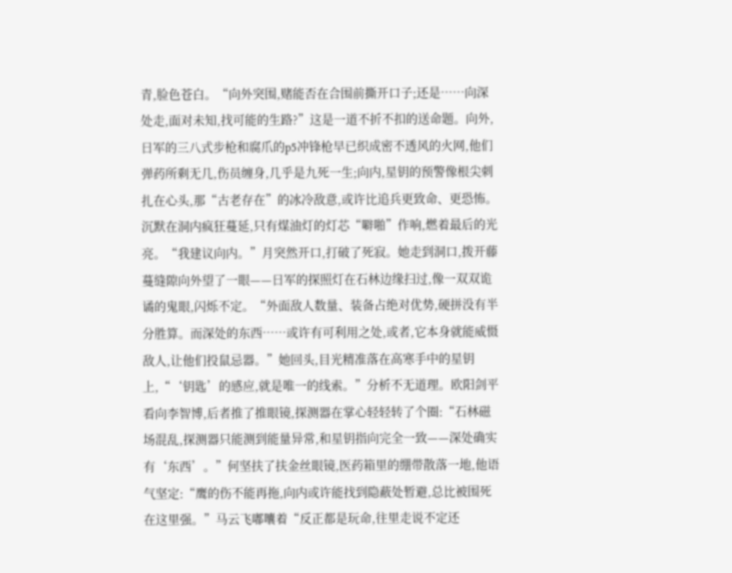青,脸色苍白。“向外突围,赌能否在合围前撕开口子;还是……向深处走,面对未知,找可能的生路?”这是一道不折不扣的送命题。向外,日军的三八式步枪和腐爪的p5冲锋枪早已织成密不透风的火网,他们弹药所剩无几,伤员缠身,几乎是九死一生;向内,星钥的预警像根尖刺扎在心头,那“古老存在”的冰冷敌意,或许比追兵更致命、更恐怖。沉默在洞内疯狂蔓延,只有煤油灯的灯芯“噼啪”作响,燃着最后的光亮。“我建议向内。”月突然开口,打破了死寂。她走到洞口,拨开藤蔓缝隙向外望了一眼——日军的探照灯在石林边缘扫过,像一双双诡谲的鬼眼,闪烁不定。“外面敌人数量、装备占绝对优势,硬拼没有半分胜算。而深处的东西……或许有可利用之处,或者,它本身就能威慑敌人,让他们投鼠忌器。”她回头,目光精准落在高寒手中的星钥上,“‘钥匙’的感应,就是唯一的线索。”分析不无道理。欧阳剑平看向李智博,后者推了推眼镜,探测器在掌心轻轻转了个圈:“石林磁场混乱,探测器只能测到能量异常,和星钥指向完全一致——深处确实有‘东西’。”何坚扶了扶金丝眼镜,医药箱里的绷带散落一地,他语气坚定:“鹰的伤不能再拖,向内或许能找到隐蔽处暂避,总比被围死在这里强。”马云飞嘟囔着“反正都是玩命,往里走说不定还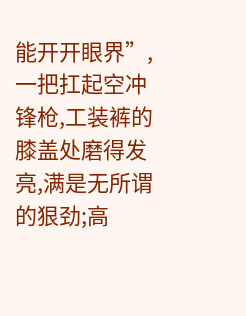能开开眼界”,一把扛起空冲锋枪,工装裤的膝盖处磨得发亮,满是无所谓的狠劲;高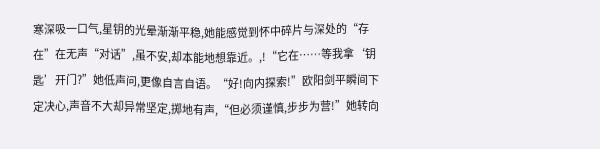寒深吸一口气,星钥的光晕渐渐平稳,她能感觉到怀中碎片与深处的“存在”在无声“对话”,虽不安,却本能地想靠近。,!“它在……等我拿‘钥匙’开门?”她低声问,更像自言自语。“好!向内探索!”欧阳剑平瞬间下定决心,声音不大却异常坚定,掷地有声,“但必须谨慎,步步为营!”她转向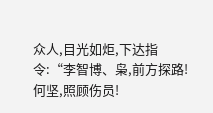众人,目光如炬,下达指令:“李智博、枭,前方探路!何坚,照顾伤员!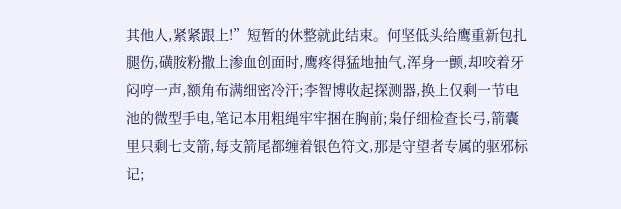其他人,紧紧跟上!”短暂的休整就此结束。何坚低头给鹰重新包扎腿伤,磺胺粉撒上渗血创面时,鹰疼得猛地抽气,浑身一颤,却咬着牙闷哼一声,额角布满细密冷汗;李智博收起探测器,换上仅剩一节电池的微型手电,笔记本用粗绳牢牢捆在胸前;枭仔细检查长弓,箭囊里只剩七支箭,每支箭尾都缠着银色符文,那是守望者专属的驱邪标记;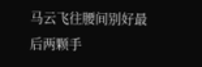马云飞往腰间别好最后两颗手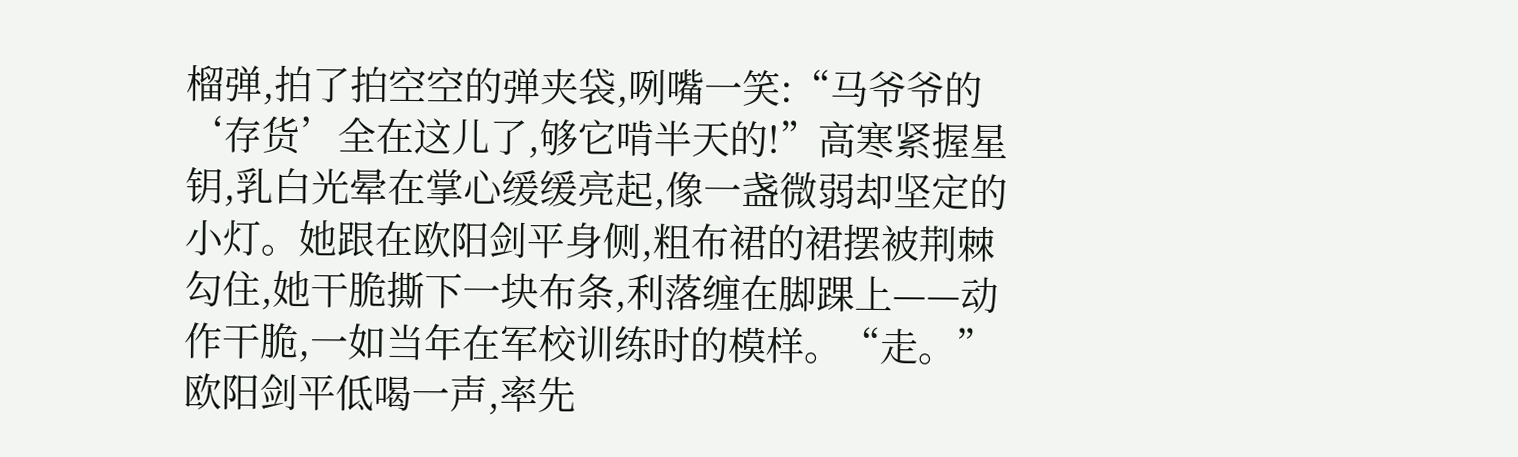榴弹,拍了拍空空的弹夹袋,咧嘴一笑:“马爷爷的‘存货’全在这儿了,够它啃半天的!”高寒紧握星钥,乳白光晕在掌心缓缓亮起,像一盏微弱却坚定的小灯。她跟在欧阳剑平身侧,粗布裙的裙摆被荆棘勾住,她干脆撕下一块布条,利落缠在脚踝上——动作干脆,一如当年在军校训练时的模样。“走。”欧阳剑平低喝一声,率先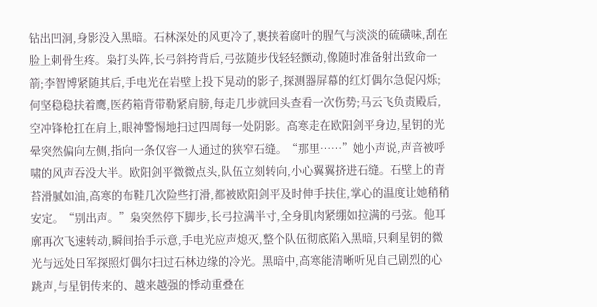钻出凹洞,身影没入黑暗。石林深处的风更冷了,裹挟着腐叶的腥气与淡淡的硫磺味,刮在脸上刺骨生疼。枭打头阵,长弓斜挎背后,弓弦随步伐轻轻颤动,像随时准备射出致命一箭;李智博紧随其后,手电光在岩壁上投下晃动的影子,探测器屏幕的红灯偶尔急促闪烁;何坚稳稳扶着鹰,医药箱背带勒紧肩膀,每走几步就回头查看一次伤势;马云飞负责殿后,空冲锋枪扛在肩上,眼神警惕地扫过四周每一处阴影。高寒走在欧阳剑平身边,星钥的光晕突然偏向左侧,指向一条仅容一人通过的狭窄石缝。“那里……”她小声说,声音被呼啸的风声吞没大半。欧阳剑平微微点头,队伍立刻转向,小心翼翼挤进石缝。石壁上的青苔滑腻如油,高寒的布鞋几次险些打滑,都被欧阳剑平及时伸手扶住,掌心的温度让她稍稍安定。“别出声。”枭突然停下脚步,长弓拉满半寸,全身肌肉紧绷如拉满的弓弦。他耳廓再次飞速转动,瞬间抬手示意,手电光应声熄灭,整个队伍彻底陷入黑暗,只剩星钥的微光与远处日军探照灯偶尔扫过石林边缘的冷光。黑暗中,高寒能清晰听见自己剧烈的心跳声,与星钥传来的、越来越强的悸动重叠在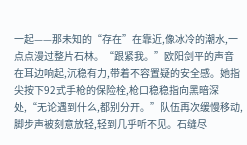一起——那未知的“存在”在靠近,像冰冷的潮水,一点点漫过整片石林。“跟紧我。”欧阳剑平的声音在耳边响起,沉稳有力,带着不容置疑的安全感。她指尖按下92式手枪的保险栓,枪口稳稳指向黑暗深处,“无论遇到什么,都别分开。”队伍再次缓慢移动,脚步声被刻意放轻,轻到几乎听不见。石缝尽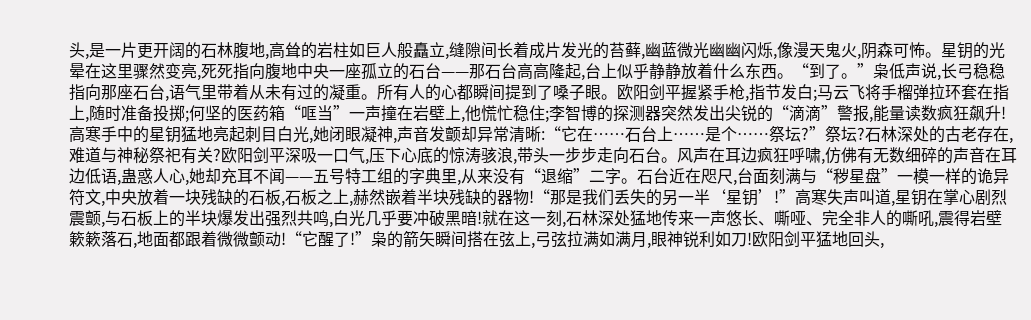头,是一片更开阔的石林腹地,高耸的岩柱如巨人般矗立,缝隙间长着成片发光的苔藓,幽蓝微光幽幽闪烁,像漫天鬼火,阴森可怖。星钥的光晕在这里骤然变亮,死死指向腹地中央一座孤立的石台——那石台高高隆起,台上似乎静静放着什么东西。“到了。”枭低声说,长弓稳稳指向那座石台,语气里带着从未有过的凝重。所有人的心都瞬间提到了嗓子眼。欧阳剑平握紧手枪,指节发白;马云飞将手榴弹拉环套在指上,随时准备投掷;何坚的医药箱“哐当”一声撞在岩壁上,他慌忙稳住;李智博的探测器突然发出尖锐的“滴滴”警报,能量读数疯狂飙升!高寒手中的星钥猛地亮起刺目白光,她闭眼凝神,声音发颤却异常清晰:“它在……石台上……是个……祭坛?”祭坛?石林深处的古老存在,难道与神秘祭祀有关?欧阳剑平深吸一口气,压下心底的惊涛骇浪,带头一步步走向石台。风声在耳边疯狂呼啸,仿佛有无数细碎的声音在耳边低语,蛊惑人心,她却充耳不闻——五号特工组的字典里,从来没有“退缩”二字。石台近在咫尺,台面刻满与“秽星盘”一模一样的诡异符文,中央放着一块残缺的石板,石板之上,赫然嵌着半块残缺的器物!“那是我们丢失的另一半‘星钥’!”高寒失声叫道,星钥在掌心剧烈震颤,与石板上的半块爆发出强烈共鸣,白光几乎要冲破黑暗!就在这一刻,石林深处猛地传来一声悠长、嘶哑、完全非人的嘶吼,震得岩壁簌簌落石,地面都跟着微微颤动!“它醒了!”枭的箭矢瞬间搭在弦上,弓弦拉满如满月,眼神锐利如刀!欧阳剑平猛地回头,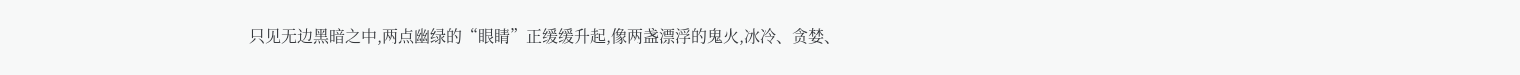只见无边黑暗之中,两点幽绿的“眼睛”正缓缓升起,像两盏漂浮的鬼火,冰冷、贪婪、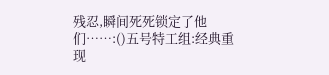残忍,瞬间死死锁定了他们……:()五号特工组:经典重现